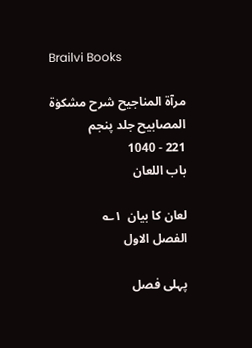Brailvi Books

مرآۃ المناجیح شرح مشکوٰۃ المصابیح جلد پنجم
221 - 1040
باب اللعان

لعان کا بیان  ۱؎
الفصل الاول

پہلی فصل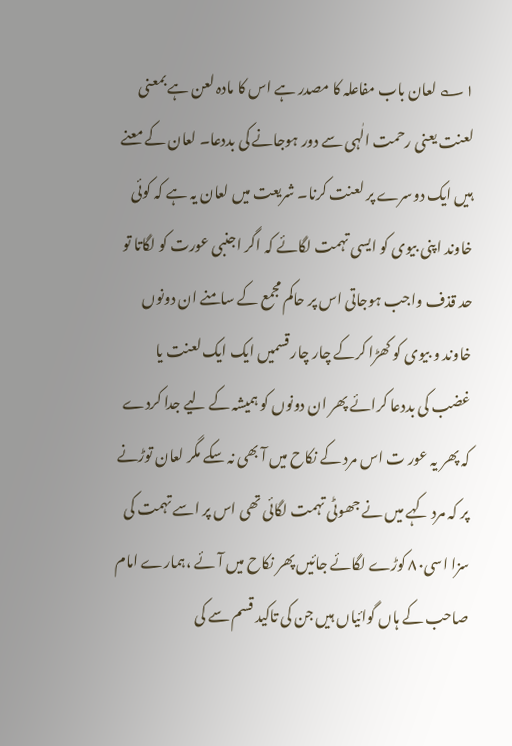۱؎ لعان باب مفاعلہ کا مصدر ہے اس کا مادہ لعن ہے بمعنی لعنت یعنی رحمت الٰہی سے دور ہوجانے کی بددعا۔ لعان کے معنے ہیں ایک دوسرے پر لعنت کرنا۔ شریعت میں لعان یہ ہے کہ کوئی خاوند اپنی بیوی کو ایسی تہمت لگائے کہ اگر اجنبی عورت کو لگاتا تو حد قذف واجب ہوجاتی اس پر حاکم مجمع کے سامنے ان دونوں خاوند و بیوی کو کھڑا کرکے چار چار قسمیں ایک ایک لعنت یا غضب کی بددعا کرائے پھر ان دونوں کو ہمیشہ کے لیے جدا کردے کہ پھر یہ عور ت اس مرد کے نکاح میں آ بھی نہ سکے مگر لعان توڑنے پر کہ مرد کہے میں نے جھوٹی تہمت لگائی تھی اس پر اسے تہمت کی سزا اسی۸۰ کوڑے لگائے جائیں پھر نکاح میں آئے ،ہمارے امام صاحب کے ہاں گوائیاں ہیں جن کی تاکید قسم سے کی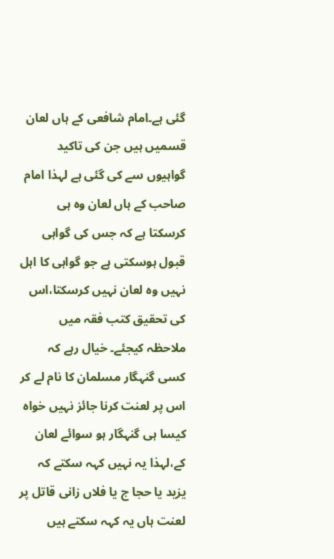گئی ہے۔امام شافعی کے ہاں لعان قسمیں ہیں جن کی تاکید گواہیوں سے کی گئی ہے لہذا امام صاحب کے ہاں لعان وہ ہی کرسکتا ہے کہ جس کی گواہی قبول ہوسکتی ہے جو گواہی کا اہل نہیں وہ لعان نہیں کرسکتا،اس کی تحقیق کتب فقہ میں ملاحظہ کیجئے۔ خیال رہے کہ کسی گنہگار مسلمان کا نام لے کر اس پر لعنت کرنا جائز نہیں خواہ کیسا ہی گنہگار ہو سوائے لعان کے،لہذا یہ نہیں کہہ سکتے کہ یزید یا حجا ج یا فلاں زانی قاتل پر لعنت ہاں یہ کہہ سکتے ہیں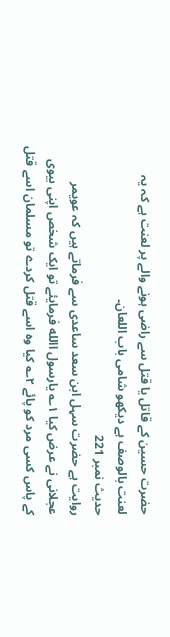حضرت حسین کے قاتل یا قتل سے راضی ہونے والے پر لعنت ہے کہ یہ لعنت بالوصف ہے دیکھو شامی باب اللعان۔
حدیث نمبر 221
روایت ہے حضرت سہل ابن سعد ساعدی سے فرماتے ہیں کہ عویمر عجلانی نے عرض کیا ۱؎ یارسول االله فرمایئے تو ایک شخص اپنی بیوی کے پاس کسی مرد کو پائے ۲؎ کیا وہ اسے قتل کردے تو مسلمان اسے قتل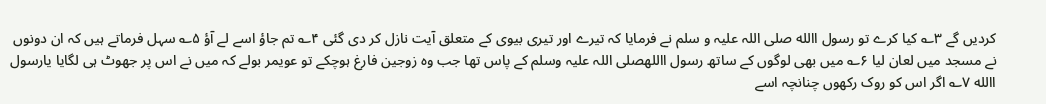کردیں گے ۳؎ کیا کرے تو رسول االله صلی اللہ علیہ و سلم نے فرمایا کہ تیرے اور تیری بیوی کے متعلق آیت نازل کر دی گئی ۴؎ تم جاؤ اسے لے آؤ ۵؎ سہل فرماتے ہیں کہ ان دونوں نے مسجد میں لعان لیا ۶؎ میں بھی لوگوں کے ساتھ رسول االلهصلی اللہ علیہ وسلم کے پاس تھا جب وہ زوجین فارغ ہوچکے تو عویمر بولے کہ میں نے اس پر جھوٹ ہی لگایا یارسول االله ۷؎ اگر اس کو روک رکھوں چنانچہ اسے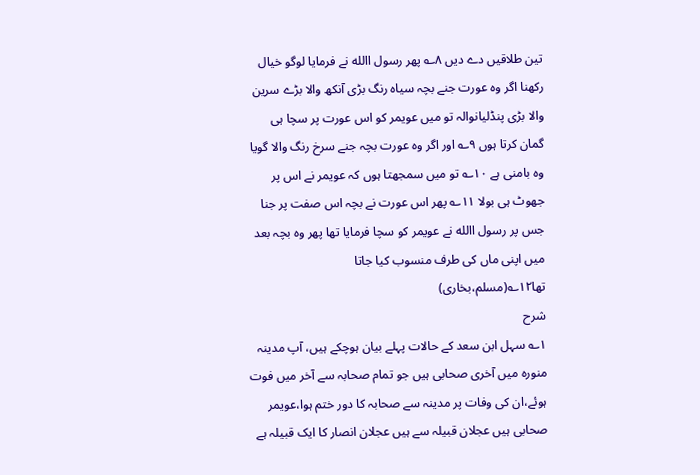تین طلاقیں دے دیں ۸؎ پھر رسول االله نے فرمایا لوگو خیال رکھنا اگر وہ عورت جنے بچہ سیاہ رنگ بڑی آنکھ والا بڑے سرین والا بڑی پنڈلیانوالہ تو میں عویمر کو اس عورت پر سچا ہی گمان کرتا ہوں ۹؎ اور اگر وہ عورت بچہ جنے سرخ رنگ والا گویا وہ بامنی ہے ۱۰؎ تو میں سمجھتا ہوں کہ عویمر نے اس پر جھوٹ ہی بولا ۱۱؎ پھر اس عورت نے بچہ اس صفت پر جنا جس پر رسول االله نے عویمر کو سچا فرمایا تھا پھر وہ بچہ بعد میں اپنی ماں کی طرف منسوب کیا جاتا تھا۱۲؎(مسلم،بخاری)
شرح
۱؎ سہل ابن سعد کے حالات پہلے بیان ہوچکے ہیں، آپ مدینہ منورہ میں آخری صحابی ہیں جو تمام صحابہ سے آخر میں فوت ہوئے،ان کی وفات پر مدینہ سے صحابہ کا دور ختم ہوا،عویمر صحابی ہیں عجلان قبیلہ سے ہیں عجلان انصار کا ایک قبیلہ ہے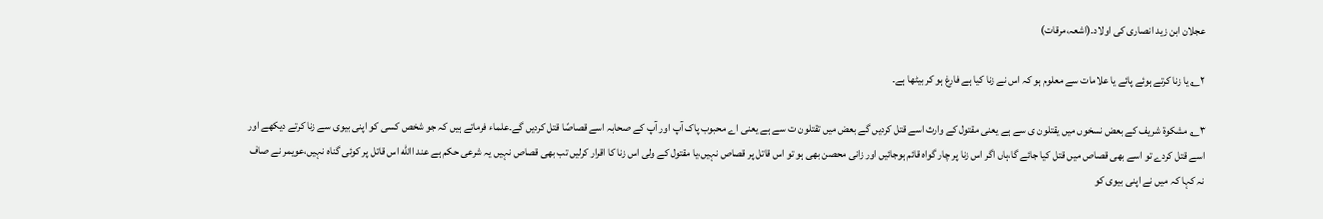عجلان ابن زید انصاری کی اولاد۔(اشعہ،مرقات)

۲؎ یا زنا کرتے ہوئے پائے یا علامات سے معلوم ہو کہ اس نے زنا کیا ہے فارغ ہو کر بیٹھا ہے۔

۳؎ مشکوۃ شریف کے بعض نسخوں میں یقتلون ی سے ہے یعنی مقتول کے وارث اسے قتل کردیں گے بعض میں تقتلون ت سے ہے یعنی اے محبوب پاک آپ اور آپ کے صحابہ اسے قصاصًا قتل کردیں گے۔علماء فرماتے ہیں کہ جو شخص کسی کو اپنی بیوی سے زنا کرتے دیکھے اور اسے قتل کردے تو اسے بھی قصاص میں قتل کیا جائے گا،ہاں اگر اس زنا پر چار گواہ قائم ہوجائیں اور زانی محصن بھی ہو تو اس قاتل پر قصاص نہیں،یا مقتول کے ولی اس زنا کا اقرار کرلیں تب بھی قصاص نہیں یہ شرعی حکم ہے عند االله اس قاتل پر کوئی گناہ نہیں،عویمر نے صاف نہ کہا کہ میں نے اپنی بیوی کو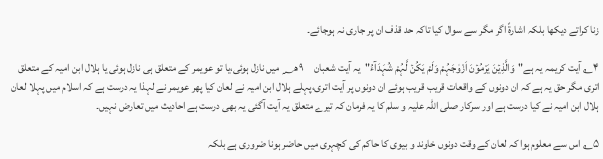زنا کراتے دیکھا بلکہ اشارۃً اگر مگر سے سوال کیا تاکہ حد قذف ان پر جاری نہ ہوجائے۔

۴؎ آیت کریمہ یہ ہے"وَالَّذِیۡنَ یَرْمُوۡنَ اَزْوٰجَہُمْ وَلَمْ یَکُنۡ لَّہُمْ شُہَدَآءُ"یہ آیت شعبان     ۹ھ؁ میں نازل ہوئی،یا تو عویمر کے متعلق ہی نازل ہوئی یا ہلال ابن امیہ کے متعلق اتری مگر حق یہ ہے کہ ان دونوں کے واقعات قریب قریب ہوئے ان دونوں پر آیت اتری،پہلے ہلال ابن امیہ نے لعان کیا پھر عویمر نے لہذا یہ درست ہے کہ اسلام میں پہلا لعان ہلال ابن امیہ نے کیا درست ہے اور سرکار صلی اللہ علیہ و سلم کا یہ فرمان کہ تیرے متعلق یہ آیت آگئی یہ بھی درست ہے احادیث میں تعارض نہیں۔

۵؎ اس سے معلوم ہوا کہ لعان کے وقت دونوں خاوند و بیوی کا حاکم کی کچہری میں حاضر ہونا ضروری ہے بلکہ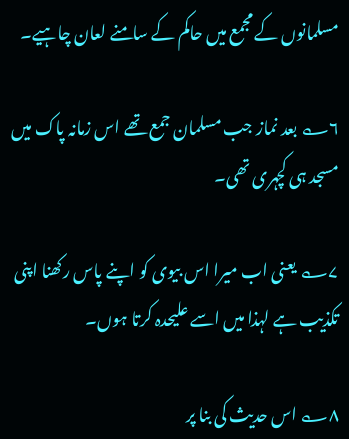مسلمانوں کے مجمع میں حاکم کے سامنے لعان چاہیے۔

۶؎ بعد نماز جب مسلمان جمع تھے اس زمانہ پاک میں مسجد ہی کچہری تھی۔

۷؎ یعنی اب میرا اس بیوی کو اپنے پاس رکھنا اپنی تکذیب ہے لہذا میں اسے علیحدہ کرتا ہوں۔

۸؎ اس حدیث کی بنا پر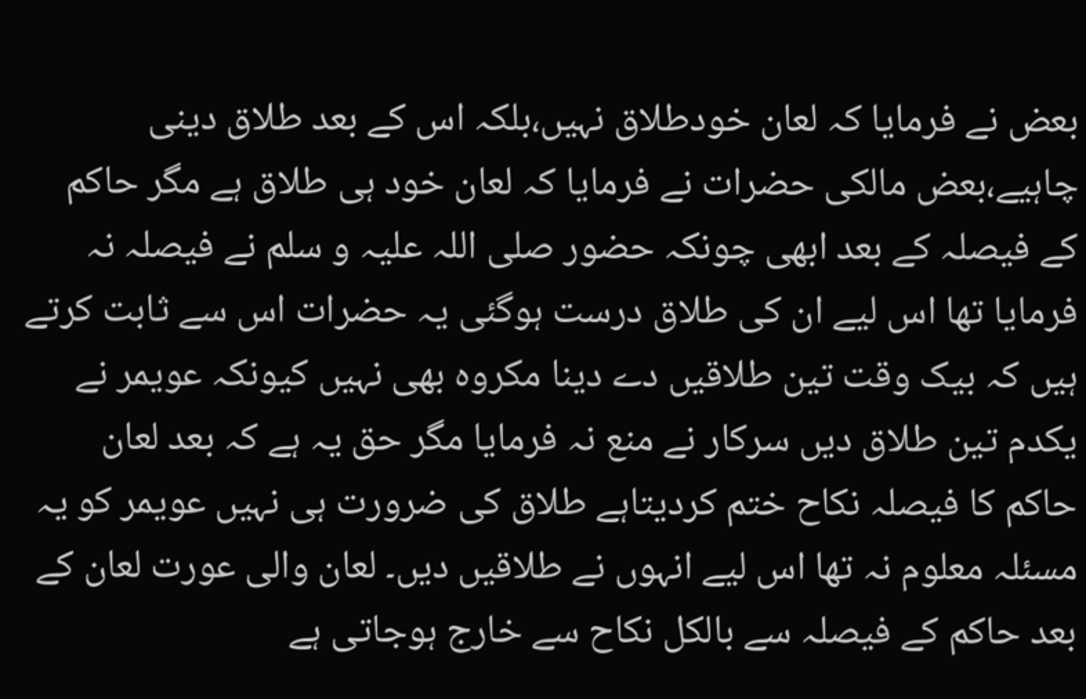بعض نے فرمایا کہ لعان خودطلاق نہیں،بلکہ اس کے بعد طلاق دینی چاہیے،بعض مالکی حضرات نے فرمایا کہ لعان خود ہی طلاق ہے مگر حاکم کے فیصلہ کے بعد ابھی چونکہ حضور صلی اللہ علیہ و سلم نے فیصلہ نہ فرمایا تھا اس لیے ان کی طلاق درست ہوگئی یہ حضرات اس سے ثابت کرتے ہیں کہ بیک وقت تین طلاقیں دے دینا مکروہ بھی نہیں کیونکہ عویمر نے یکدم تین طلاق دیں سرکار نے منع نہ فرمایا مگر حق یہ ہے کہ بعد لعان حاکم کا فیصلہ نکاح ختم کردیتاہے طلاق کی ضرورت ہی نہیں عویمر کو یہ مسئلہ معلوم نہ تھا اس لیے انہوں نے طلاقیں دیں۔ لعان والی عورت لعان کے بعد حاکم کے فیصلہ سے بالکل نکاح سے خارج ہوجاتی ہے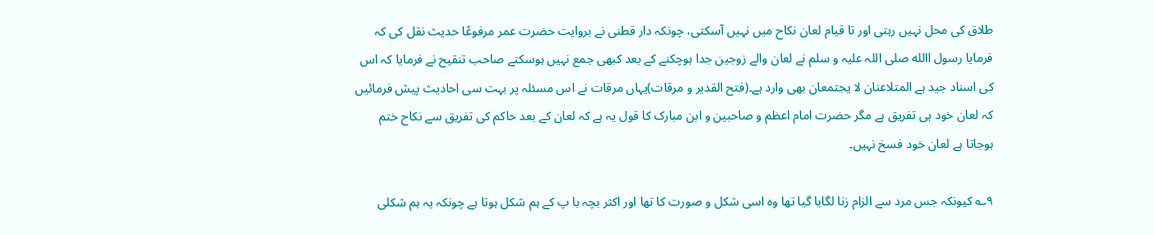طلاق کی محل نہیں رہتی اور تا قیام لعان نکاح میں نہیں آسکتی، چونکہ دار قطنی نے بروایت حضرت عمر مرفوعًا حدیث نقل کی کہ فرمایا رسول االله صلی اللہ علیہ و سلم نے لعان والے زوجین جدا ہوچکنے کے بعد کبھی جمع نہیں ہوسکتے صاحب تنقیح نے فرمایا کہ اس کی اسناد جید ہے المتلاعنان لا یجتمعان بھی وارد ہے۔(فتح القدیر و مرقات)یہاں مرقات نے اس مسئلہ پر بہت سی احادیث پیش فرمائیں کہ لعان خود ہی تفریق ہے مگر حضرت امام اعظم و صاحبین و ابن مبارک کا قول یہ ہے کہ لعان کے بعد حاکم کی تفریق سے نکاح ختم ہوجاتا ہے لعان خود فسخ نہیں۔

۹؎ کیونکہ جس مرد سے الزام زنا لگایا گیا تھا وہ اسی شکل و صورت کا تھا اور اکثر بچہ با پ کے ہم شکل ہوتا ہے چونکہ یہ ہم شکلی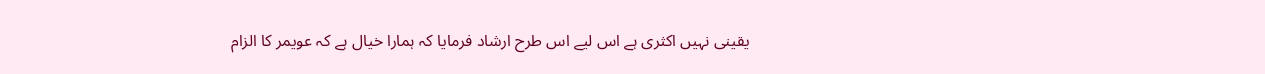یقینی نہیں اکثری ہے اس لیے اس طرح ارشاد فرمایا کہ ہمارا خیال ہے کہ عویمر کا الزام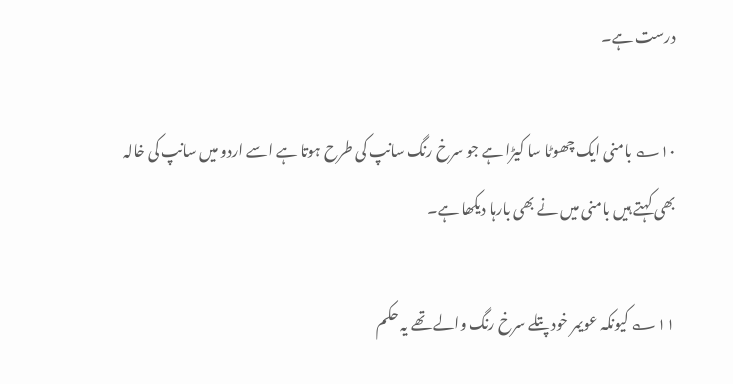درست ہے۔

۱۰؎ بامنی ایک چھوٹا سا کیڑا ہے جو سرخ رنگ سانپ کی طرح ہوتا ہے اسے اردو میں سانپ کی خالہ بھی کہتے ہیں بامنی میں نے بھی بارہا دیکھا ہے۔

۱۱؎ کیونکہ عویمر خود پتلے سرخ رنگ والے تھے یہ حکم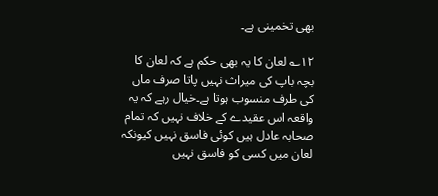بھی تخمینی ہے۔

۱۲؎ لعان کا یہ بھی حکم ہے کہ لعان کا بچہ باپ کی میراث نہیں پاتا صرف ماں کی طرف منسوب ہوتا ہے۔خیال رہے کہ یہ واقعہ اس عقیدے کے خلاف نہیں کہ تمام صحابہ عادل ہیں کوئی فاسق نہیں کیونکہ لعان میں کسی کو فاسق نہیں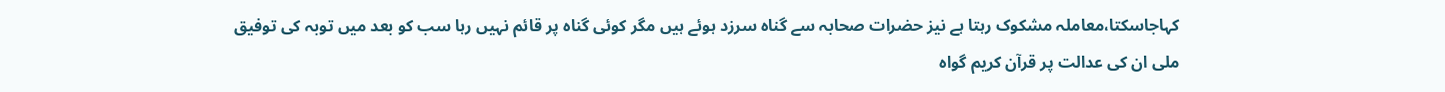کہاجاسکتا،معاملہ مشکوک رہتا ہے نیز حضرات صحابہ سے گناہ سرزد ہوئے ہیں مگر کوئی گناہ پر قائم نہیں رہا سب کو بعد میں توبہ کی توفیق ملی ان کی عدالت پر قرآن کریم گواہ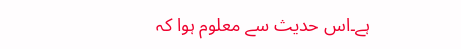ہے۔اس حدیث سے معلوم ہوا کہ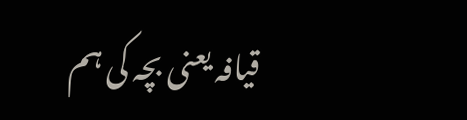قیافہ یعنی بچہ کی ہم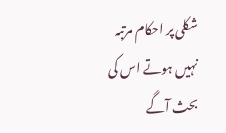شکلی پر احکام مرتبہ نہیں ہوتے اس کی بحث آگے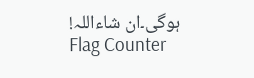ہوگی۔ان شاءاللہ!
Flag Counter